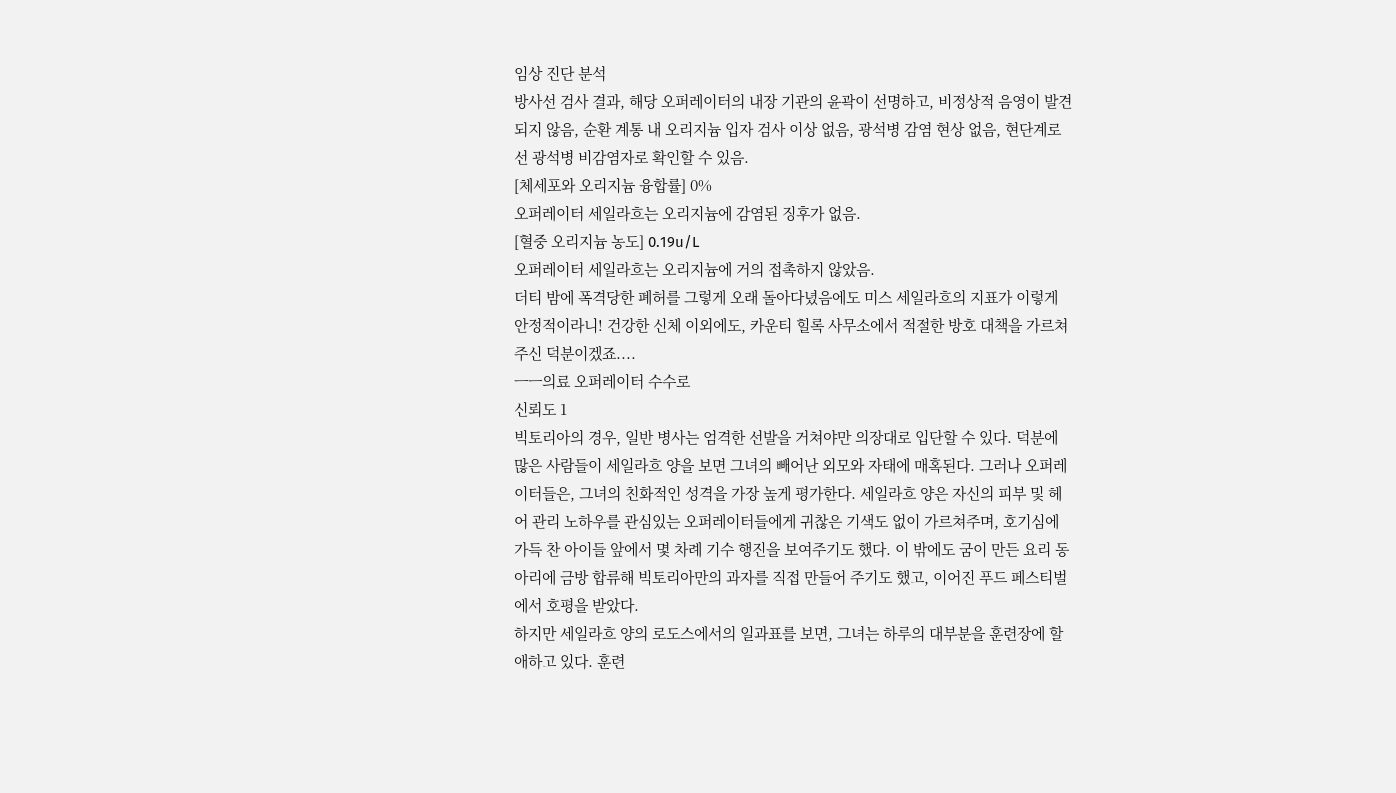임상 진단 분석
방사선 검사 결과, 해당 오퍼레이터의 내장 기관의 윤곽이 선명하고, 비정상적 음영이 발견되지 않음, 순환 계통 내 오리지늄 입자 검사 이상 없음, 광석병 감염 현상 없음, 현단계로선 광석병 비감염자로 확인할 수 있음.
[체세포와 오리지늄 융합률] 0%
오퍼레이터 세일라흐는 오리지늄에 감염된 징후가 없음.
[혈중 오리지늄 농도] 0.19u/L
오퍼레이터 세일라흐는 오리지늄에 거의 접촉하지 않았음.
더티 밤에 폭격당한 폐허를 그렇게 오래 돌아다녔음에도 미스 세일라흐의 지표가 이렇게 안정적이라니! 건강한 신체 이외에도, 카운티 힐록 사무소에서 적절한 방호 대책을 가르쳐 주신 덕분이겠죠....
ㅡㅡ의료 오퍼레이터 수수로
신뢰도 1
빅토리아의 경우, 일반 병사는 엄격한 선발을 거쳐야만 의장대로 입단할 수 있다. 덕분에 많은 사람들이 세일라흐 양을 보면 그녀의 빼어난 외모와 자태에 매혹된다. 그러나 오퍼레이터들은, 그녀의 친화적인 성격을 가장 높게 평가한다. 세일라흐 양은 자신의 피부 및 헤어 관리 노하우를 관심있는 오퍼레이터들에게 귀찮은 기색도 없이 가르쳐주며, 호기심에 가득 찬 아이들 앞에서 몇 차례 기수 행진을 보여주기도 했다. 이 밖에도 굼이 만든 요리 동아리에 금방 합류해 빅토리아만의 과자를 직접 만들어 주기도 했고, 이어진 푸드 페스티벌에서 호평을 받았다.
하지만 세일라흐 양의 로도스에서의 일과표를 보면, 그녀는 하루의 대부분을 훈련장에 할애하고 있다. 훈련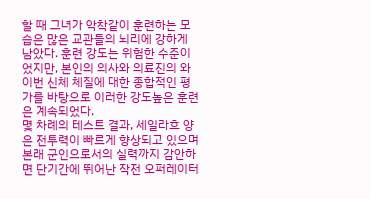할 때 그녀가 악착같이 훈련하는 모습은 많은 교관들의 뇌리에 강하게 남았다. 훈련 강도는 위험한 수준이었지만, 본인의 의사와 의료진의 와이번 신체 체질에 대한 종합적인 평가를 바탕으로 이러한 강도높은 훈련은 계속되었다.
몇 차례의 테스트 결과, 세일라흐 양은 전투력이 빠르게 향상되고 있으며 본래 군인으로서의 실력까지 감안하면 단기간에 뛰어난 작전 오퍼레이터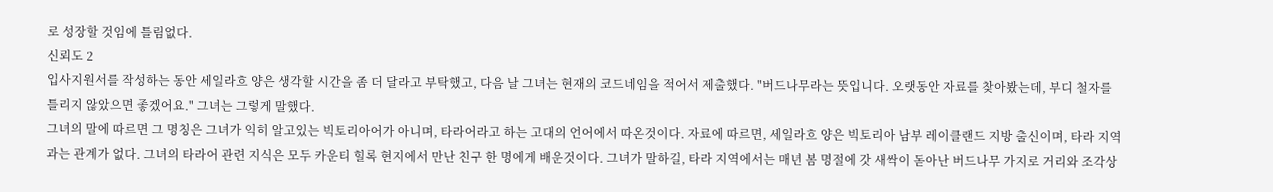로 성장할 것임에 틀림없다.
신뢰도 2
입사지원서를 작성하는 동안 세일라흐 양은 생각할 시간을 좀 더 달라고 부탁했고, 다음 날 그녀는 현재의 코드네임을 적어서 제출했다. "버드나무라는 뜻입니다. 오랫동안 자료를 찾아봤는데, 부디 철자를 틀리지 않았으면 좋겠어요." 그녀는 그렇게 말했다.
그녀의 말에 따르면 그 명칭은 그녀가 익히 알고있는 빅토리아어가 아니며, 타라어라고 하는 고대의 언어에서 따온것이다. 자료에 따르면, 세일라흐 양은 빅토리아 남부 레이클랜드 지방 출신이며, 타라 지역과는 관계가 없다. 그녀의 타라어 관련 지식은 모두 카운티 힐록 현지에서 만난 친구 한 명에게 배운것이다. 그녀가 말하길, 타라 지역에서는 매년 봄 명절에 갓 새싹이 돋아난 버드나무 가지로 거리와 조각상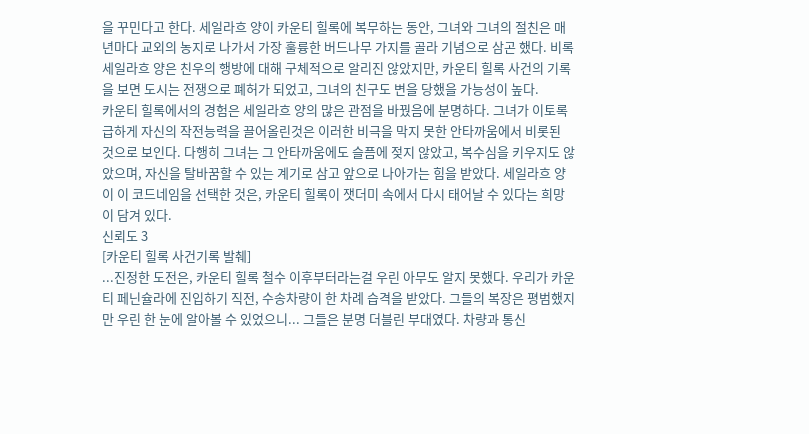을 꾸민다고 한다. 세일라흐 양이 카운티 힐록에 복무하는 동안, 그녀와 그녀의 절친은 매년마다 교외의 농지로 나가서 가장 훌륭한 버드나무 가지를 골라 기념으로 삼곤 했다. 비록 세일라흐 양은 친우의 행방에 대해 구체적으로 알리진 않았지만, 카운티 힐록 사건의 기록을 보면 도시는 전쟁으로 폐허가 되었고, 그녀의 친구도 변을 당했을 가능성이 높다.
카운티 힐록에서의 경험은 세일라흐 양의 많은 관점을 바꿨음에 분명하다. 그녀가 이토록 급하게 자신의 작전능력을 끌어올린것은 이러한 비극을 막지 못한 안타까움에서 비롯된 것으로 보인다. 다행히 그녀는 그 안타까움에도 슬픔에 젖지 않았고, 복수심을 키우지도 않았으며, 자신을 탈바꿈할 수 있는 계기로 삼고 앞으로 나아가는 힘을 받았다. 세일라흐 양이 이 코드네임을 선택한 것은, 카운티 힐록이 잿더미 속에서 다시 태어날 수 있다는 희망이 담겨 있다.
신뢰도 3
[카운티 힐록 사건기록 발췌]
...진정한 도전은, 카운티 힐록 철수 이후부터라는걸 우린 아무도 알지 못했다. 우리가 카운티 페닌슐라에 진입하기 직전, 수송차량이 한 차례 습격을 받았다. 그들의 복장은 평범했지만 우린 한 눈에 알아볼 수 있었으니... 그들은 분명 더블린 부대였다. 차량과 통신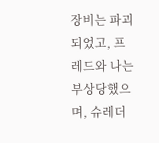장비는 파괴되었고, 프레드와 나는 부상당했으며, 슈레더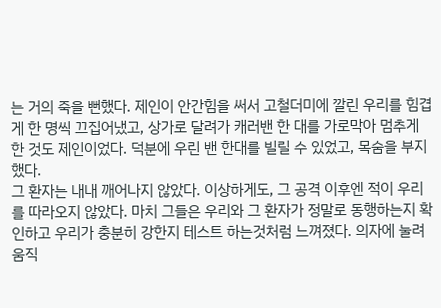는 거의 죽을 뻔했다. 제인이 안간힘을 써서 고철더미에 깔린 우리를 힘겹게 한 명씩 끄집어냈고, 상가로 달려가 캐러밴 한 대를 가로막아 멈추게 한 것도 제인이었다. 덕분에 우린 밴 한대를 빌릴 수 있었고, 목숨을 부지했다.
그 환자는 내내 깨어나지 않았다. 이상하게도, 그 공격 이후엔 적이 우리를 따라오지 않았다. 마치 그들은 우리와 그 환자가 정말로 동행하는지 확인하고 우리가 충분히 강한지 테스트 하는것처럼 느껴졌다. 의자에 눌려 움직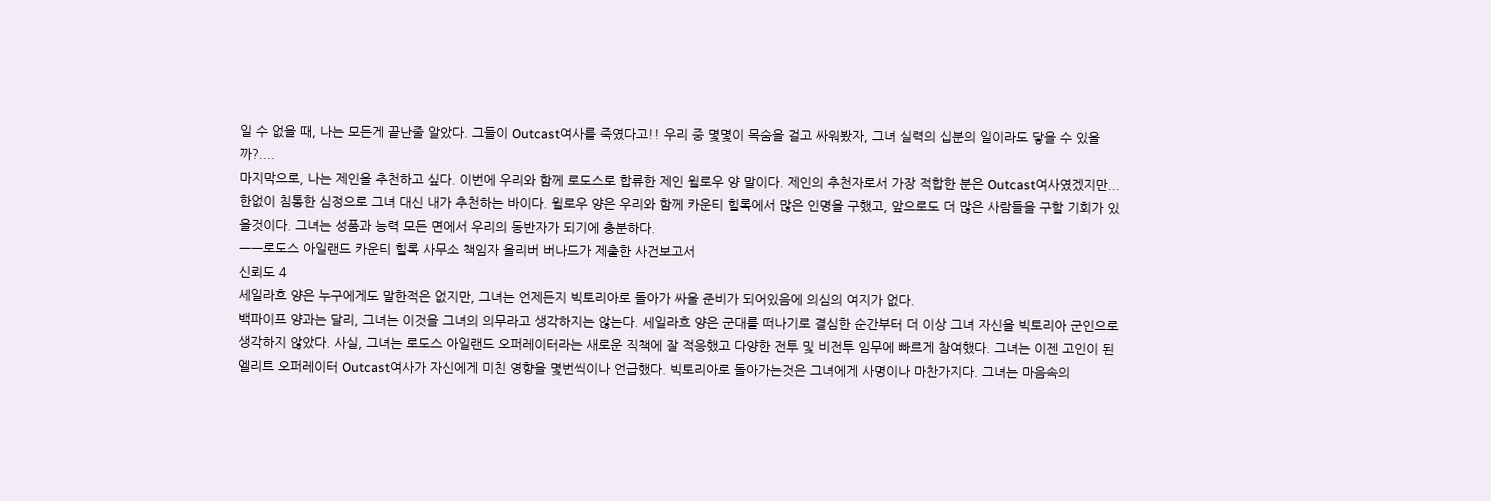일 수 없을 때, 나는 모든게 끝난줄 알았다. 그들이 Outcast여사를 죽였다고!! 우리 중 몇몇이 목숨을 걸고 싸워봤자, 그녀 실력의 십분의 일이라도 닿을 수 있을까?....
마지막으로, 나는 제인을 추천하고 싶다. 이번에 우리와 함께 로도스로 합류한 제인 윌로우 양 말이다. 제인의 추천자로서 가장 적합한 분은 Outcast여사였겠지만... 한없이 침통한 심정으로 그녀 대신 내가 추천하는 바이다. 윌로우 양은 우리와 함께 카운티 힐록에서 많은 인명을 구했고, 앞으로도 더 많은 사람들을 구할 기회가 있을것이다. 그녀는 성품과 능력 모든 면에서 우리의 동반자가 되기에 충분하다.
ㅡㅡ로도스 아일랜드 카운티 힐록 사무소 책임자 올리버 버나드가 제출한 사건보고서
신뢰도 4
세일라흐 양은 누구에게도 말한적은 없지만, 그녀는 언제든지 빅토리아로 돌아가 싸울 준비가 되어있음에 의심의 여지가 없다.
백파이프 양과는 달리, 그녀는 이것을 그녀의 의무라고 생각하지는 않는다. 세일라흐 양은 군대를 떠나기로 결심한 순간부터 더 이상 그녀 자신을 빅토리아 군인으로 생각하지 않았다. 사실, 그녀는 로도스 아일랜드 오퍼레이터라는 새로운 직책에 잘 적응했고 다양한 전투 및 비전투 임무에 빠르게 참여했다. 그녀는 이젠 고인이 된 엘리트 오퍼레이터 Outcast여사가 자신에게 미친 영향을 몇번씩이나 언급했다. 빅토리아로 돌아가는것은 그녀에게 사명이나 마찬가지다. 그녀는 마음속의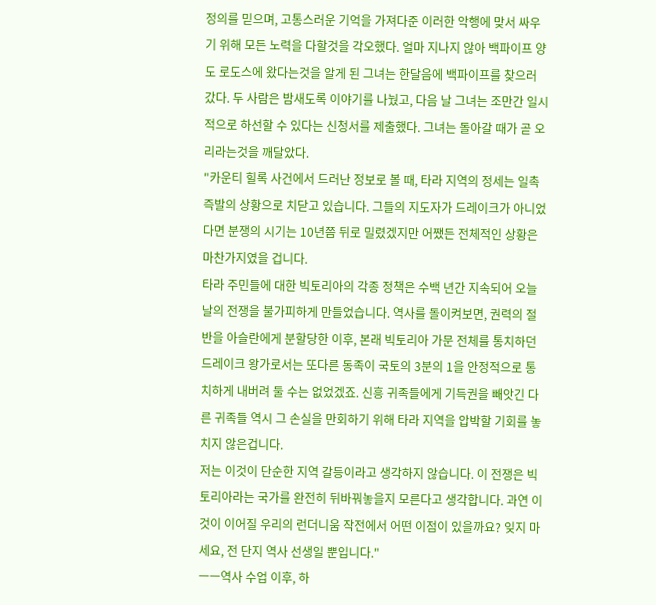정의를 믿으며, 고통스러운 기억을 가져다준 이러한 악행에 맞서 싸우기 위해 모든 노력을 다할것을 각오했다. 얼마 지나지 않아 백파이프 양도 로도스에 왔다는것을 알게 된 그녀는 한달음에 백파이프를 찾으러 갔다. 두 사람은 밤새도록 이야기를 나눴고, 다음 날 그녀는 조만간 일시적으로 하선할 수 있다는 신청서를 제출했다. 그녀는 돌아갈 때가 곧 오리라는것을 깨달았다.
"카운티 힐록 사건에서 드러난 정보로 볼 때, 타라 지역의 정세는 일촉즉발의 상황으로 치닫고 있습니다. 그들의 지도자가 드레이크가 아니었다면 분쟁의 시기는 10년쯤 뒤로 밀렸겠지만 어쨌든 전체적인 상황은 마찬가지였을 겁니다.
타라 주민들에 대한 빅토리아의 각종 정책은 수백 년간 지속되어 오늘날의 전쟁을 불가피하게 만들었습니다. 역사를 돌이켜보면, 권력의 절반을 아슬란에게 분할당한 이후, 본래 빅토리아 가문 전체를 통치하던 드레이크 왕가로서는 또다른 동족이 국토의 3분의 1을 안정적으로 통치하게 내버려 둘 수는 없었겠죠. 신흥 귀족들에게 기득권을 빼앗긴 다른 귀족들 역시 그 손실을 만회하기 위해 타라 지역을 압박할 기회를 놓치지 않은겁니다.
저는 이것이 단순한 지역 갈등이라고 생각하지 않습니다. 이 전쟁은 빅토리아라는 국가를 완전히 뒤바꿔놓을지 모른다고 생각합니다. 과연 이것이 이어질 우리의 런더니움 작전에서 어떤 이점이 있을까요? 잊지 마세요, 전 단지 역사 선생일 뿐입니다."
ㅡㅡ역사 수업 이후, 하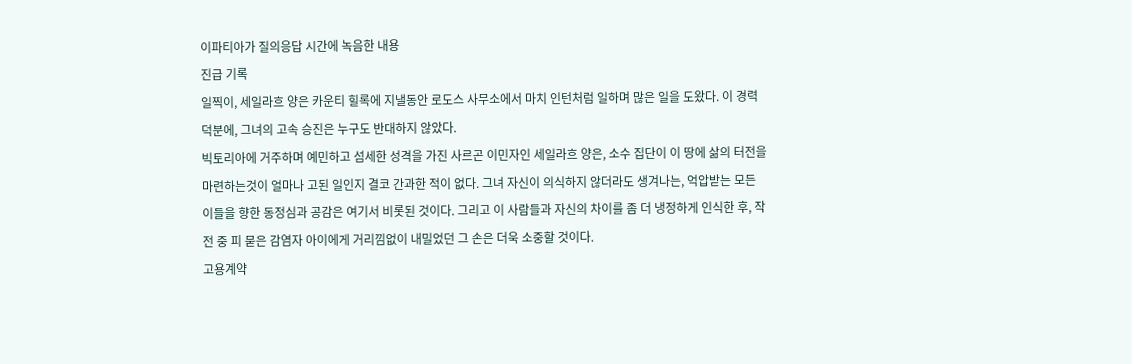이파티아가 질의응답 시간에 녹음한 내용
진급 기록
일찍이, 세일라흐 양은 카운티 힐록에 지낼동안 로도스 사무소에서 마치 인턴처럼 일하며 많은 일을 도왔다. 이 경력 덕분에, 그녀의 고속 승진은 누구도 반대하지 않았다.
빅토리아에 거주하며 예민하고 섬세한 성격을 가진 사르곤 이민자인 세일라흐 양은, 소수 집단이 이 땅에 삶의 터전을 마련하는것이 얼마나 고된 일인지 결코 간과한 적이 없다. 그녀 자신이 의식하지 않더라도 생겨나는, 억압받는 모든 이들을 향한 동정심과 공감은 여기서 비롯된 것이다. 그리고 이 사람들과 자신의 차이를 좀 더 냉정하게 인식한 후, 작전 중 피 묻은 감염자 아이에게 거리낌없이 내밀었던 그 손은 더욱 소중할 것이다.
고용계약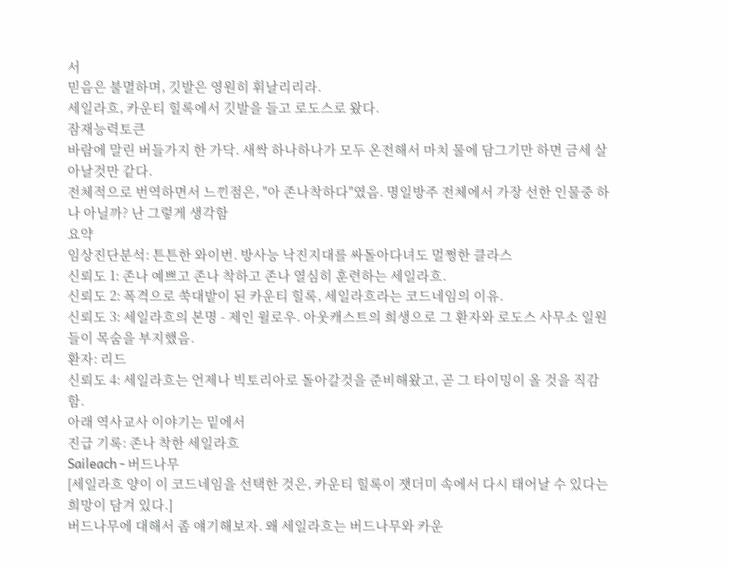서
믿음은 불멸하며, 깃발은 영원히 휘날리리라.
세일라흐, 카운티 힐록에서 깃발을 들고 로도스로 왔다.
잠재능력토큰
바람에 말린 버들가지 한 가닥. 새싹 하나하나가 모두 온전해서 마치 물에 담그기만 하면 금세 살아날것만 같다.
전체적으로 번역하면서 느낀점은, "아 존나착하다"였음. 명일방주 전체에서 가장 선한 인물중 하나 아닐까? 난 그렇게 생각함
요약
임상진단분석: 튼튼한 와이번. 방사능 낙진지대를 싸돌아다녀도 멀쩡한 클라스
신뢰도 1: 존나 예쁘고 존나 착하고 존나 열심히 훈련하는 세일라흐.
신뢰도 2: 폭격으로 쑥대밭이 된 카운티 힐록, 세일라흐라는 코드네임의 이유.
신뢰도 3: 세일라흐의 본명 - 제인 윌로우. 아웃캐스트의 희생으로 그 환자와 로도스 사무소 일원들이 목숨을 부지했음.
환자: 리드
신뢰도 4: 세일라흐는 언제나 빅토리아로 돌아갈것을 준비해왔고, 곧 그 타이밍이 올 것을 직감함.
아래 역사교사 이야기는 밑에서
진급 기록: 존나 착한 세일라흐
Saileach - 버드나무
[세일라흐 양이 이 코드네임을 선택한 것은, 카운티 힐록이 잿더미 속에서 다시 태어날 수 있다는 희망이 담겨 있다.]
버드나무에 대해서 좀 얘기해보자. 왜 세일라흐는 버드나무와 카운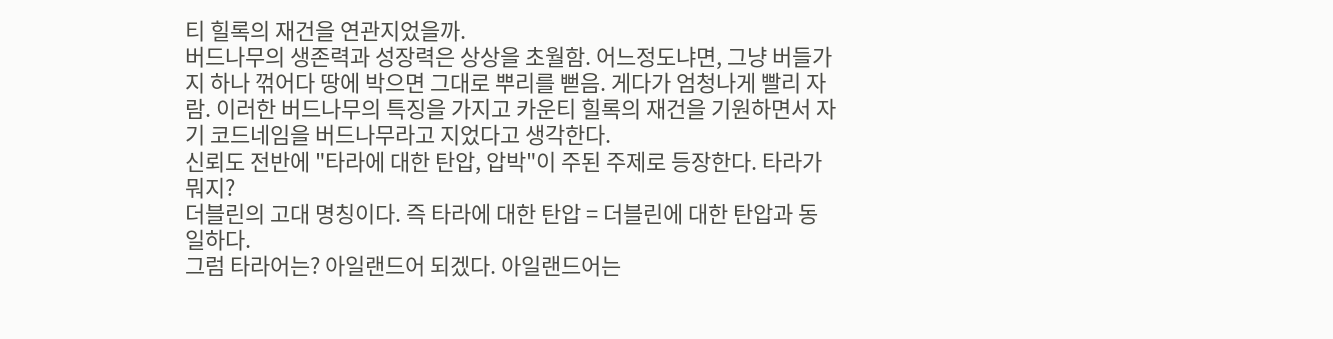티 힐록의 재건을 연관지었을까.
버드나무의 생존력과 성장력은 상상을 초월함. 어느정도냐면, 그냥 버들가지 하나 꺾어다 땅에 박으면 그대로 뿌리를 뻗음. 게다가 엄청나게 빨리 자람. 이러한 버드나무의 특징을 가지고 카운티 힐록의 재건을 기원하면서 자기 코드네임을 버드나무라고 지었다고 생각한다.
신뢰도 전반에 "타라에 대한 탄압, 압박"이 주된 주제로 등장한다. 타라가 뭐지?
더블린의 고대 명칭이다. 즉 타라에 대한 탄압 = 더블린에 대한 탄압과 동일하다.
그럼 타라어는? 아일랜드어 되겠다. 아일랜드어는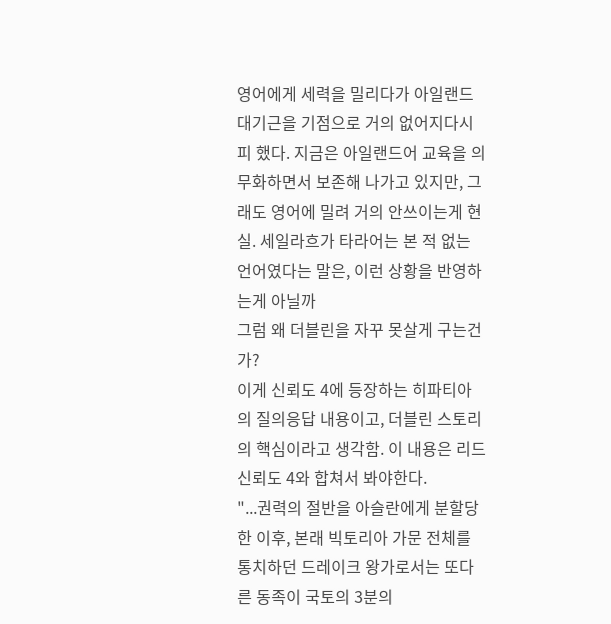영어에게 세력을 밀리다가 아일랜드 대기근을 기점으로 거의 없어지다시피 했다. 지금은 아일랜드어 교육을 의무화하면서 보존해 나가고 있지만, 그래도 영어에 밀려 거의 안쓰이는게 현실. 세일라흐가 타라어는 본 적 없는 언어였다는 말은, 이런 상황을 반영하는게 아닐까
그럼 왜 더블린을 자꾸 못살게 구는건가?
이게 신뢰도 4에 등장하는 히파티아의 질의응답 내용이고, 더블린 스토리의 핵심이라고 생각함. 이 내용은 리드 신뢰도 4와 합쳐서 봐야한다.
"...권력의 절반을 아슬란에게 분할당한 이후, 본래 빅토리아 가문 전체를 통치하던 드레이크 왕가로서는 또다른 동족이 국토의 3분의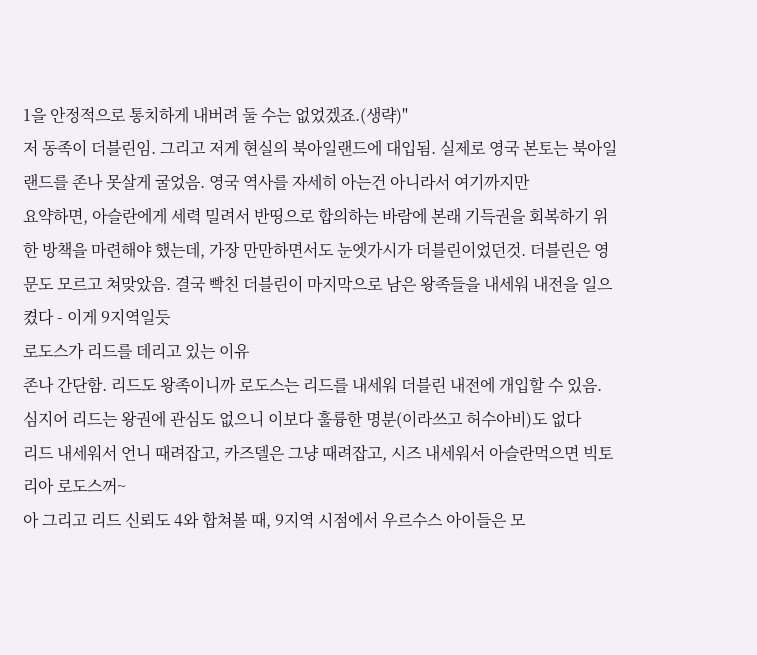1을 안정적으로 통치하게 내버려 둘 수는 없었겠죠.(생략)"
저 동족이 더블린임. 그리고 저게 현실의 북아일랜드에 대입됨. 실제로 영국 본토는 북아일랜드를 존나 못살게 굴었음. 영국 역사를 자세히 아는건 아니라서 여기까지만
요약하면, 아슬란에게 세력 밀려서 반띵으로 합의하는 바람에 본래 기득권을 회복하기 위한 방책을 마련해야 했는데, 가장 만만하면서도 눈엣가시가 더블린이었던것. 더블린은 영문도 모르고 쳐맞았음. 결국 빡친 더블린이 마지막으로 남은 왕족들을 내세워 내전을 일으켰다 - 이게 9지역일듯
로도스가 리드를 데리고 있는 이유
존나 간단함. 리드도 왕족이니까 로도스는 리드를 내세워 더블린 내전에 개입할 수 있음. 심지어 리드는 왕권에 관심도 없으니 이보다 훌륭한 명분(이라쓰고 허수아비)도 없다
리드 내세워서 언니 때려잡고, 카즈델은 그냥 때려잡고, 시즈 내세워서 아슬란먹으면 빅토리아 로도스꺼~
아 그리고 리드 신뢰도 4와 합쳐볼 때, 9지역 시점에서 우르수스 아이들은 모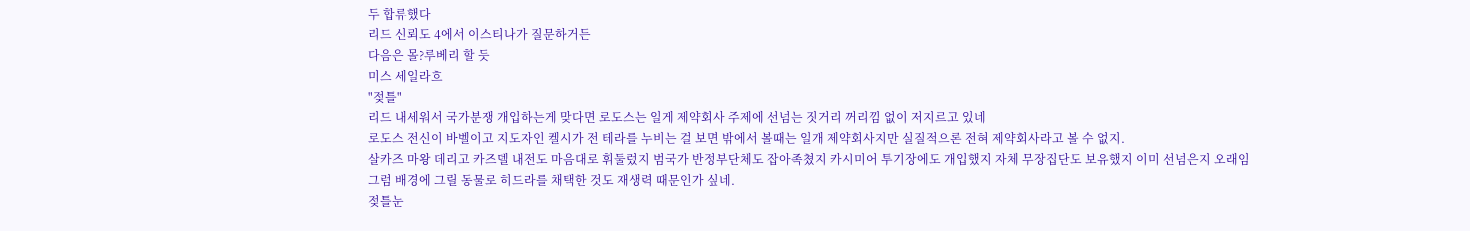두 합류했다
리드 신뢰도 4에서 이스티나가 질문하거든
다음은 몰?루베리 할 듯
미스 세일라흐
"젖틀"
리드 내세워서 국가분쟁 개입하는게 맞다면 로도스는 일게 제약회사 주제에 선넘는 짓거리 꺼리낌 없이 저지르고 있네
로도스 전신이 바벨이고 지도자인 켈시가 전 테라를 누비는 걸 보면 밖에서 볼때는 일개 제약회사지만 실질적으론 전혀 제약회사라고 볼 수 없지.
살카즈 마왕 데리고 카즈델 내전도 마음대로 휘둘렀지 범국가 반정부단체도 잡아족쳤지 카시미어 투기장에도 개입했지 자체 무장집단도 보유했지 이미 선넘은지 오래임
그럼 배경에 그릴 동물로 히드라를 채택한 것도 재생력 때문인가 싶네.
젖틀눈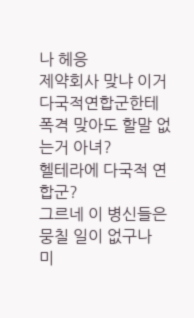나 헤응
제약회사 맞냐 이거 다국적연합군한테 폭격 맞아도 할말 없는거 아녀?
헬테라에 다국적 연합군?
그르네 이 병신들은 뭉칠 일이 없구나
미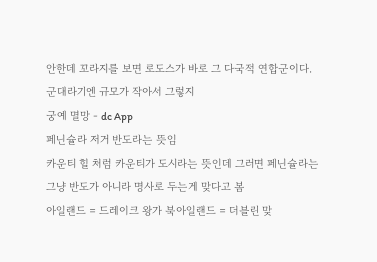안한데 꼬라지를 보면 로도스가 바로 그 다국적 연합군이다. 군대라기엔 규모가 작아서 그렇지
궁예 멸망 - dc App
페닌슐라 저거 반도라는 뜻임
카운티 힐 처럼 카운티가 도시라는 뜻인데 그러면 페닌슐라는 그냥 반도가 아니라 명사로 두는게 맞다고 봄
아일랜드 = 드레이크 왕가 북아일랜드 = 더블린 맞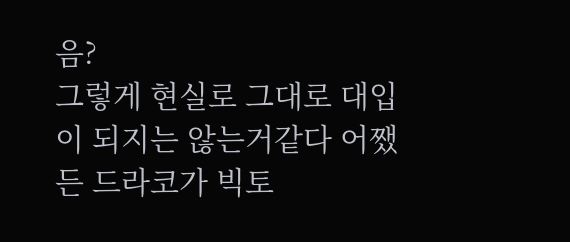음?
그렇게 현실로 그대로 대입이 되지는 않는거같다 어쨌든 드라코가 빅토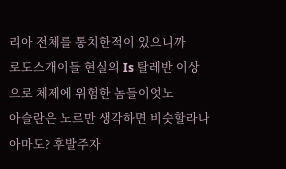리아 전체를 통치한적이 있으니까
로도스개이들 현실의 Is 탈레반 이상으로 체제에 위험한 놈들이엇노
아슬란은 노르만 생각하면 비슷할라나
아마도? 후발주자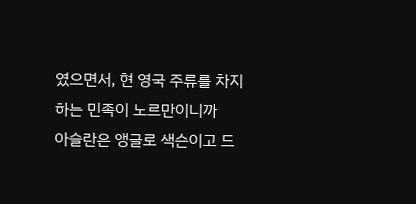였으면서, 현 영국 주류를 차지하는 민족이 노르만이니까
아슬란은 앵글로 색슨이고 드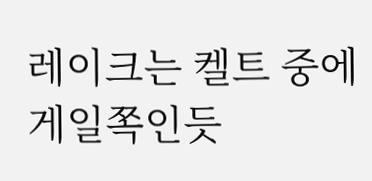레이크는 켈트 중에 게일쪽인듯